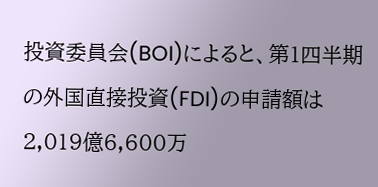投資委員会(BOI)によると、第1四半期の外国直接投資(FDI)の申請額は2,019億6,600万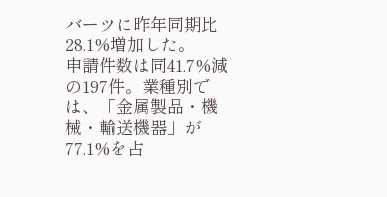バーツに昨年同期比28.1%増加した。
申請件数は同41.7%減の197件。業種別では、「金属製品・機械・輸送機器」が77.1%を占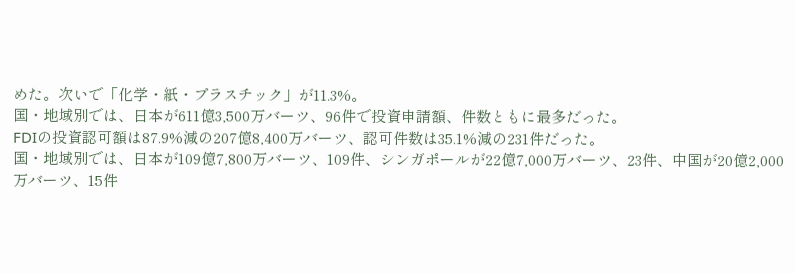めた。次いで「化学・紙・プラスチック」が11.3%。
国・地域別では、日本が611億3,500万バーツ、96件で投資申請額、件数ともに最多だった。
FDIの投資認可額は87.9%減の207億8,400万バーツ、認可件数は35.1%減の231件だった。
国・地域別では、日本が109億7,800万バーツ、109件、シンガポールが22億7,000万バーツ、23件、中国が20億2,000万バーツ、15件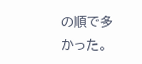の順で多かった。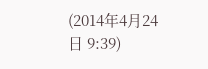(2014年4月24日 9:39)